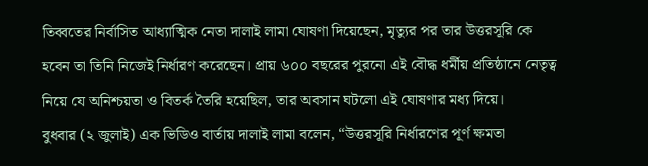তিব্বতের নির্বাসিত আধ্যাত্মিক নেতা দালাই লামা ঘোষণা দিয়েছেন, মৃত্যুর পর তার উত্তরসূরি কে হবেন তা তিনি নিজেই নির্ধারণ করেছেন। প্রায় ৬০০ বছরের পুরনো এই বৌদ্ধ ধর্মীয় প্রতিষ্ঠানে নেতৃত্ব নিয়ে যে অনিশ্চয়তা ও বিতর্ক তৈরি হয়েছিল, তার অবসান ঘটলো এই ঘোষণার মধ্য দিয়ে।
বুধবার (২ জুলাই) এক ভিডিও বার্তায় দালাই লামা বলেন, “উত্তরসূরি নির্ধারণের পূর্ণ ক্ষমতা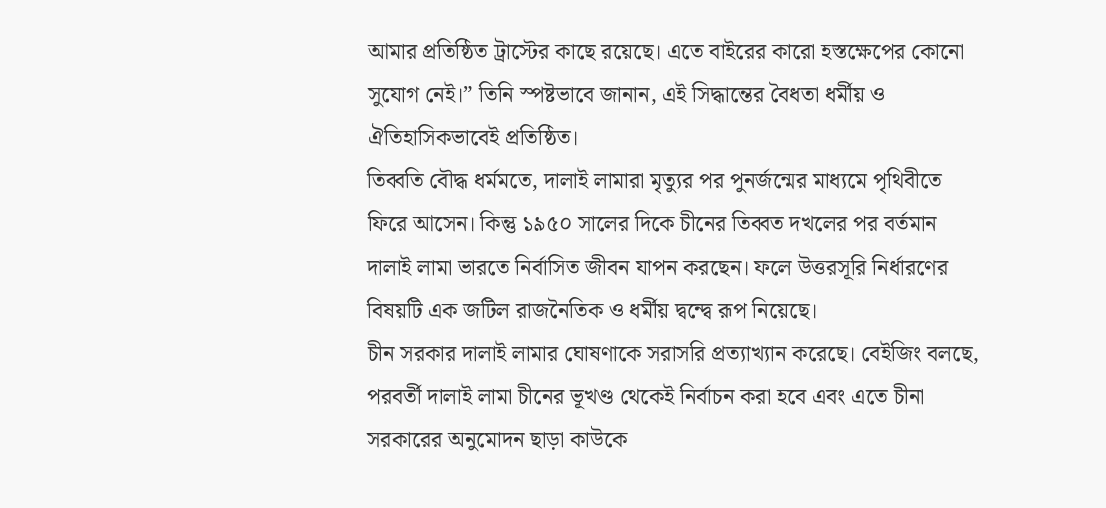আমার প্রতিষ্ঠিত ট্রাস্টের কাছে রয়েছে। এতে বাইরের কারো হস্তক্ষেপের কোনো সুযোগ নেই।” তিনি স্পষ্টভাবে জানান, এই সিদ্ধান্তের বৈধতা ধর্মীয় ও ঐতিহাসিকভাবেই প্রতিষ্ঠিত।
তিব্বতি বৌদ্ধ ধর্মমতে, দালাই লামারা মৃত্যুর পর পুনর্জন্মের মাধ্যমে পৃথিবীতে ফিরে আসেন। কিন্তু ১৯৫০ সালের দিকে চীনের তিব্বত দখলের পর বর্তমান দালাই লামা ভারতে নির্বাসিত জীবন যাপন করছেন। ফলে উত্তরসূরি নির্ধারণের বিষয়টি এক জটিল রাজনৈতিক ও ধর্মীয় দ্বন্দ্বে রূপ নিয়েছে।
চীন সরকার দালাই লামার ঘোষণাকে সরাসরি প্রত্যাখ্যান করেছে। বেইজিং বলছে, পরবর্তী দালাই লামা চীনের ভূখণ্ড থেকেই নির্বাচন করা হবে এবং এতে চীনা সরকারের অনুমোদন ছাড়া কাউকে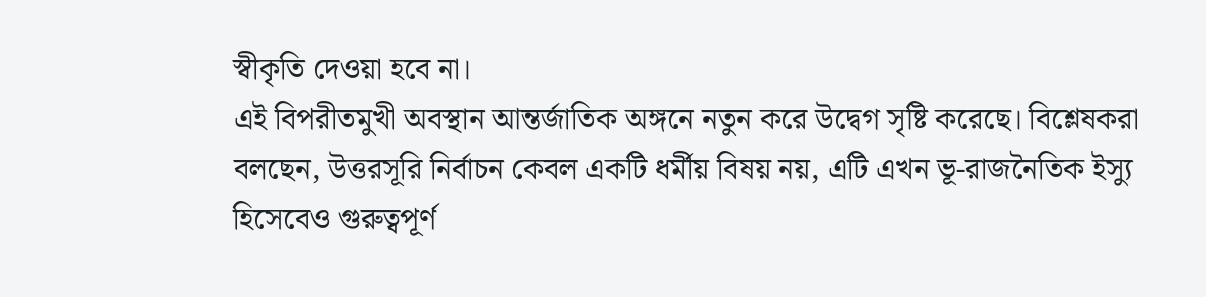স্বীকৃতি দেওয়া হবে না।
এই বিপরীতমুখী অবস্থান আন্তর্জাতিক অঙ্গনে নতুন করে উদ্বেগ সৃষ্টি করেছে। বিশ্লেষকরা বলছেন, উত্তরসূরি নির্বাচন কেবল একটি ধর্মীয় বিষয় নয়, এটি এখন ভূ-রাজনৈতিক ইস্যু হিসেবেও গুরুত্বপূর্ণ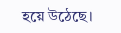হয়ে উঠেছে।